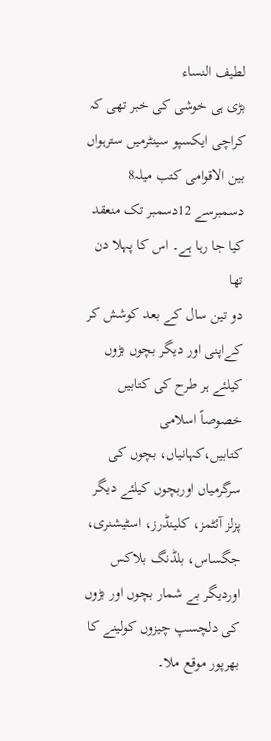لطیف النساء
بڑی ہی خوشی کی خبر تھی کہ کراچی ایکسپو سینٹرمیں سترہواں بین الاقوامی کتب میلہ8 دسمبرسے 12دسمبر تک منعقد کیا جا رہا ہے۔ اس کا پہلا دن تھا
دو تین سال کے بعد کوشش کر کےاپنی اور دیگر بچوں بڑوں کیلئے ہر طرح کی کتابیں خصوصاً اسلامی کتابیں،کہانیاں، بچوں کی سرگرمیاں اوربچوں کیلئے دیگر پزلز آئٹمز، کلینڈرز، اسٹیشنری، جگساس، بلڈنگ بلاکس اوردیگر بے شمار بچوں اور بڑوں کی دلچسپ چیزوں کولینے کا بھرپور موقع ملا۔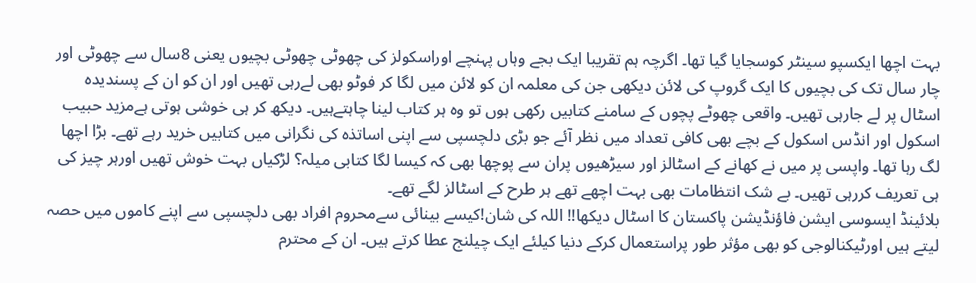بہت اچھا ایکسپو سینٹر کوسجایا گیا تھا۔ اگرچہ ہم تقریبا ایک بجے وہاں پہنچے اوراسکولز کی چھوٹی چھوٹی بچیوں یعنی 8سال سے چھوٹی اور چار سال تک کی بچیوں کا ایک گروپ کی لائن دیکھی جن کی معلمہ ان کو لائن میں لگا کر فوٹو بھی لےرہی تھیں اور ان کو ان کے پسندیدہ اسٹال پر لے جارہی تھیں۔ واقعی چھوٹے پچوں کے سامنے کتابیں رکھی ہوں تو وہ ہر کتاب لینا چاہتےہیں۔ دیکھ کر ہی خوشی ہوتی ہےمزید حبیب اسکول اور انڈس اسکول کے بچے بھی کافی تعداد میں نظر آئے جو بڑی دلچسپی سے اپنی اساتذہ کی نگرانی میں کتابیں خرید رہے تھے۔ بڑا اچھا لگ رہا تھا۔ واپسی پر میں نے کھانے کے اسٹالز اور سیڑھیوں پران سے پوچھا بھی کہ کیسا لگا کتابی میلہ؟ لڑکیاں بہت خوش تھیں اورہر چیز کی ہی تعریف کررہی تھیں۔ بے شک انتظامات بھی بہت اچھے تھے ہر طرح کے اسٹالز لگے تھے۔
بلائینڈ ایسوسی ایشن فاؤنڈیشن پاکستان کا اسٹال دیکھا!! اللہ کی شان!کیسے بینائی سےمحروم افراد بھی دلچسپی سے اپنے کاموں میں حصہ لیتے ہیں اورٹیکنالوجی کو بھی مؤثر طور پراستعمال کرکے دنیا کیلئے ایک چیلنج عطا کرتے ہیں۔ ان کے محترم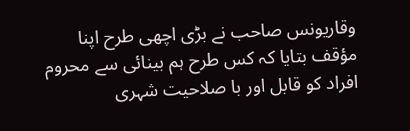وقاریونس صاحب نے بڑی اچھی طرح اپنا مؤقف بتایا کہ کس طرح ہم بینائی سے محروم افراد کو قابل اور با صلاحیت شہری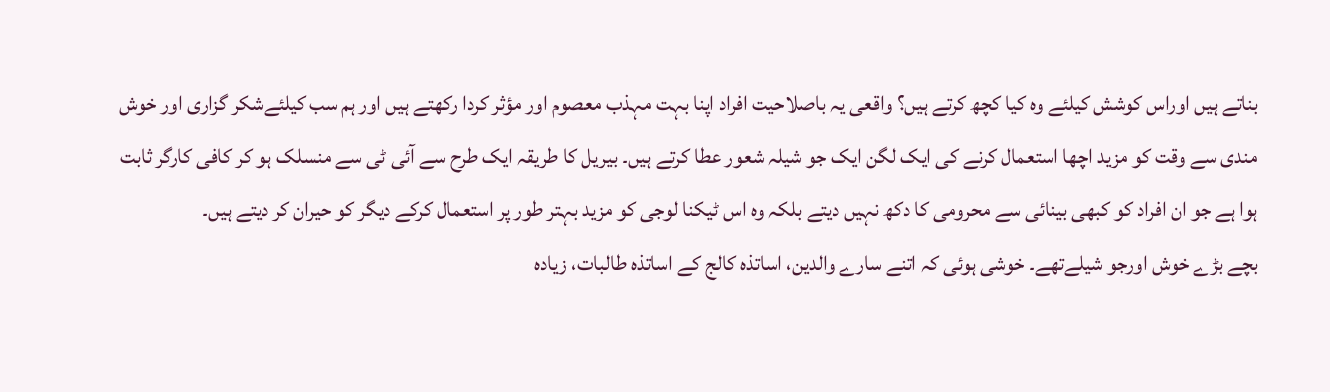بناتے ہیں اوراس کوشش کیلئے وہ کیا کچھ کرتے ہیں؟ واقعی یہ باصلاحیت افراد اپنا بہت مہذب معصوم اور مؤثر کردا رکھتے ہیں اور ہم سب کیلئےشکر گزاری اور خوش مندی سے وقت کو مزید اچھا استعمال کرنے کی ایک لگن ایک جو شیلہ شعور عطا کرتے ہیں۔ بیریل کا طریقہ ایک طرح سے آئی ٹی سے منسلک ہو کر کافی کارگر ثابت ہوا ہے جو ان افراد کو کبھی بینائی سے محرومی کا دکھ نہیں دیتے بلکہ وہ اس ٹیکنا لوجی کو مزید بہتر طور پر استعمال کرکے دیگر کو حیران کر دیتے ہیں۔
بچے بڑے خوش اورجو شیلےتھے۔ خوشی ہوئی کہ اتنے سارے والدین، اساتذہ کالج کے اساتذہ طالبات، زیادہ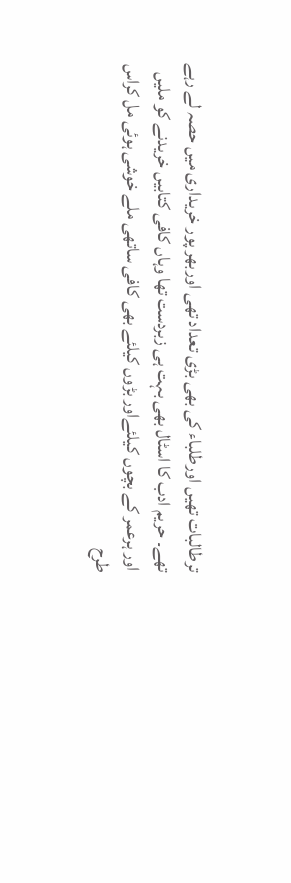ترطالبات تھیں اورطلباء کی بھی بڑی تعداد تھی اوربھر پور خریداری میں حصہ لے رہے تھے۔ حریم ادب کا اسٹال بھی بہت ہی زبردست تھا وہاں کافی کتابیں خریدنے کو ملیں اور ہرعمر کے بچوں کیلئےاور بڑوں کیلئے بھی کافی ساتھی ملے خوشی ہوئی مل کراس طرح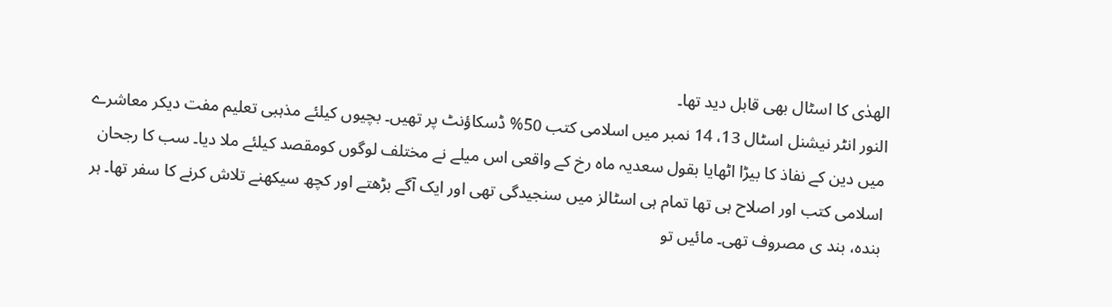الھدٰی کا اسٹال بھی قابل دید تھا۔
النور انٹر نیشنل اسٹال 13، 14 نمبر میں اسلامی کتب 50% ڈسکاؤنٹ پر تھیں۔ بچیوں کیلئے مذہبی تعلیم مفت دیکر معاشرے میں دین کے نفاذ کا بیڑا اٹھایا بقول سعدیہ ماہ رخ کے واقعی اس میلے نے مختلف لوگوں کومقصد کیلئے ملا دیا۔ سب کا رجحان اسلامی کتب اور اصلاح ہی تھا تمام ہی اسٹالز میں سنجیدگی تھی اور ایک آگے بڑھتے اور کچھ سیکھنے تلاش کرنے کا سفر تھا۔ ہر بندہ، بند ی مصروف تھی۔ مائیں تو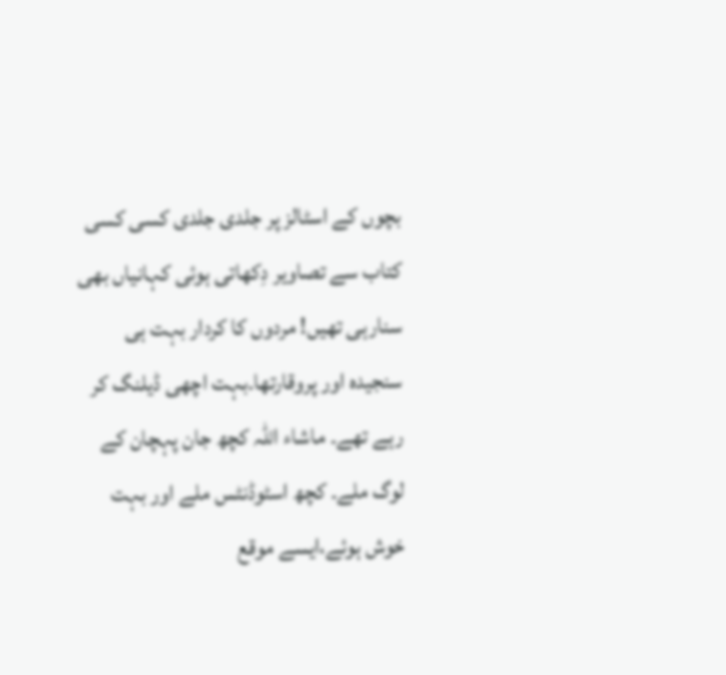بچوں کے اسٹالز پر جلدی جلدی کسی کسی کتاب سے تصاویر دِکھاتی ہوئی کہانیاں بھی سنارہی تھیں! مردوں کا کردار بہت ہی سنجیدہ اور پروقارتھا۔بہت اچھی ڈیلنگ کر رہے تھے۔ ماشاء اللہ کچھ جان پہچان کے لوگ ملے۔ کچھ اسٹوڈنٹس ملے اور بہت خوش ہوئے،ایسے موقع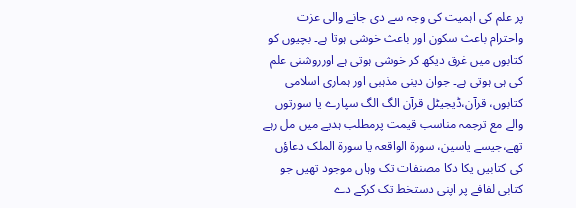پر علم کی اہمیت کی وجہ سے دی جانے والی عزت واحترام باعث سکون اور باعث خوشی ہوتا ہے۔ بچیوں کو کتابوں میں غرق دیکھ کر خوشی ہوتی ہے اورروشنی علم کی ہی ہوتی ہے۔ جوان دینی مذہبی اور ہماری اسلامی کتابوں، قرآن،ڈیجیٹل قرآن الگ الگ سپارے یا سورتوں والے مع ترجمہ مناسب قیمت پرمطلب ہدیے میں مل رہے تھے،جیسے یاسین، سورۃ الواقعہ یا سورۃ الملک دعاؤں کی کتابیں یکا دکا مصنفات تک وہاں موجود تھیں جو کتابی لفافے پر اپنی دستخط تک کرکے دے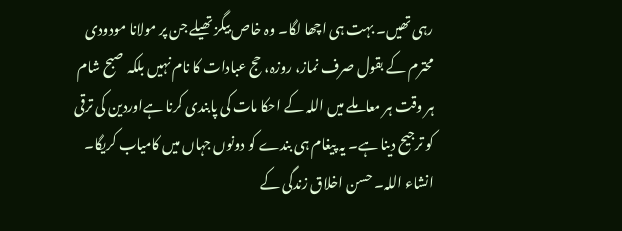رہی تھیں۔ بہت ہی اچھا لگا۔ وہ خاص بیگز تھیلے جن پر مولانا مودودی محترم کے بقول صرف نماز، روزہ، حج عبادات کا نام نہیں بلکہ صبح شام ہر وقت ہر معاملے میں اللہ کے احکا مات کی پابندی کرنا ہےاوردین کی ترقی کو ترجیح دینا ہے۔ یہ پیغام ہی بندے کو دونوں جہاں میں کامیاب کریگا۔ انشاء اللہ۔ حسن اخلاق زندگی کے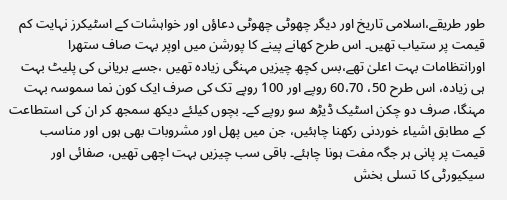طور طریقے،اسلامی تاریخ اور دیگر چھوٹی چھوٹی دعاؤں اور خواہشات کے اسٹیکرز نہایت کم قیمت پر ستیاب تھیں۔ اس طرح کھانے پینے کا پورشن میں اوپر بہت صاف ستھرا اورانتظامات بہت اعلیٰ تھے،بس کچھ چیزیں مہنگی زیادہ تھیں ،جسے بریانی کی پلیٹ بہت ہی زیادہ، اس طرح 50، 60،70 روپے اور 100 روپے تک کی صرف ایک کون نما سموسہ بہت مہنگا، صرف دو چکن اسٹیک ڈیڑھ سو روپے کے۔ بچوں کیلئے دیکھ سمجھ کر ان کی استطاعت کے مطابق اشیاء خوردنی رکھنا چاہئیں، جن میں پھل اور مشروبات بھی ہوں اور مناسب قیمت پر پانی ہر جگہ مفت ہونا چاہئے۔ باقی سب چیزیں بہت اچھی تھیں، صفائی اور سیکیورٹی کا تسلی بخش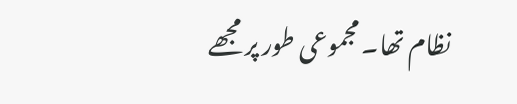نظام تھا۔ مجموعی طور پر مجھے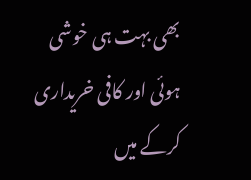بھی بہت ہی خوشی ہوئی اور کافی خریداری کرکے میں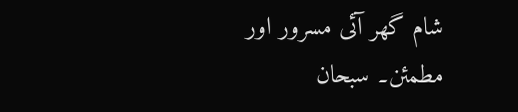شام گھر آئی مسرور اور مطمئن۔ سبحان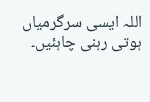اللہ ایسی سرگرمیاں ہوتی رہنی چاہئیں۔